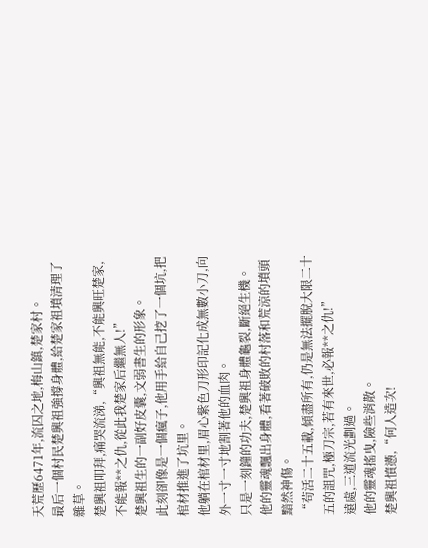天荒歷6471年,流囚之地,梅山鎮,楚家村。
最后一個村民楚興祖強撐身體,給楚家祖墳清理了雜草。
楚興祖叩拜,痛哭流涕,“興祖無能,不能興旺楚家,不能報**之仇,從此我楚家后繼無人!”
楚興祖生的一副好皮囊,文弱書生的形象。
此刻卻像是一個瘋子,他用手給自己挖了一個坑,把棺材推進了坑里。
他躺在棺材里,眉心紫色刀形印記化成無數小刀,向外一寸一寸地割著他的血肉。
只是一刻鐘的功夫,楚興祖身體龜裂,斷絕生機。
他的靈魂飄出身體,看著破敗的村落和荒涼的墳頭黯然神傷。
“茍活二十五載,傾盡所有,仍是無法擺脫大限二十五的詛咒,極刀宗,若有來世,必報**之仇!”
遠處,三道流光劃過。
他的靈魂搖曳,險些消散。
楚興祖憤懣,“何人造次!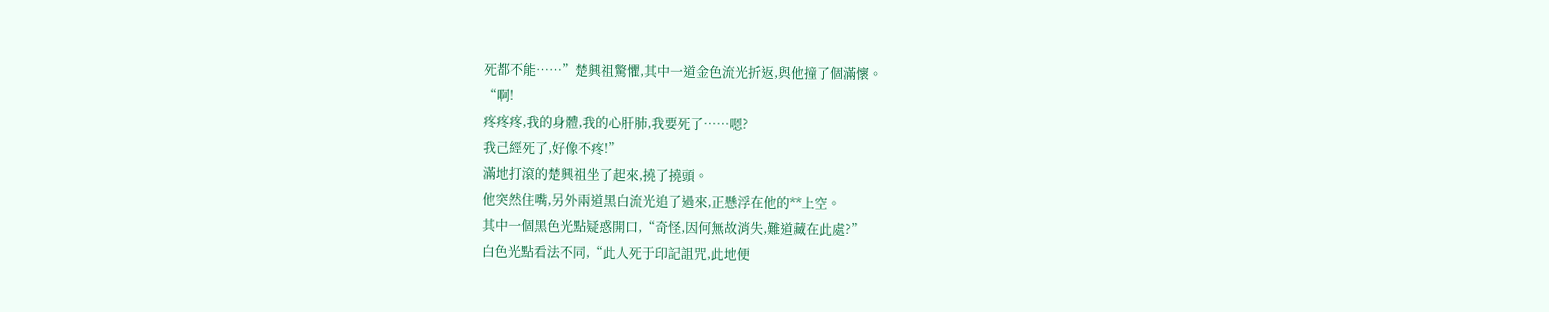死都不能……”楚興祖驚懼,其中一道金色流光折返,與他撞了個滿懷。
“啊!
疼疼疼,我的身體,我的心肝肺,我要死了……嗯?
我己經死了,好像不疼!”
滿地打滾的楚興祖坐了起來,撓了撓頭。
他突然住嘴,另外兩道黑白流光追了過來,正懸浮在他的**上空。
其中一個黑色光點疑惑開口,“奇怪,因何無故消失,難道藏在此處?”
白色光點看法不同,“此人死于印記詛咒,此地便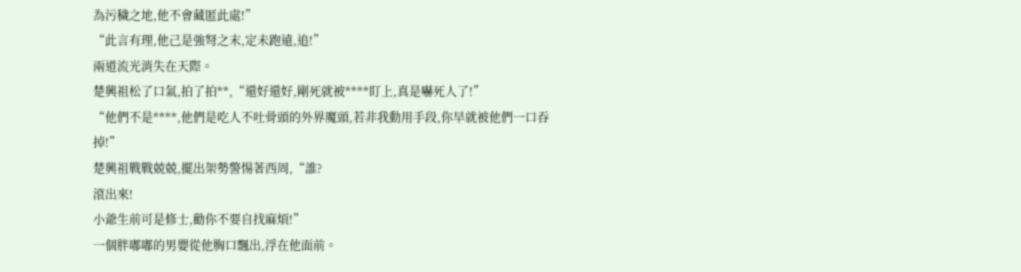為污穢之地,他不會藏匿此處!”
“此言有理,他己是強弩之末,定未跑遠,追!”
兩道流光消失在天際。
楚興祖松了口氣,拍了拍**,“還好還好,剛死就被****盯上,真是嚇死人了!”
“他們不是****,他們是吃人不吐骨頭的外界魔頭,若非我動用手段,你早就被他們一口吞掉!”
楚興祖戰戰兢兢,擺出架勢警惕著西周,“誰?
滾出來!
小爺生前可是修士,勸你不要自找麻煩!”
一個胖嘟嘟的男嬰從他胸口飄出,浮在他面前。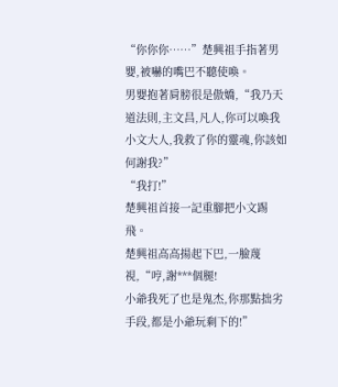“你你你……”楚興祖手指著男嬰,被嚇的嘴巴不聽使喚。
男嬰抱著肩膀很是傲嬌,“我乃天道法則,主文昌,凡人,你可以喚我小文大人,我救了你的靈魂,你該如何謝我?”
“我打!”
楚興祖首接一記重腳把小文踢飛。
楚興祖高高揚起下巴,一臉蔑視,“哼,謝***個腿!
小爺我死了也是鬼杰,你那點拙劣手段,都是小爺玩剩下的!”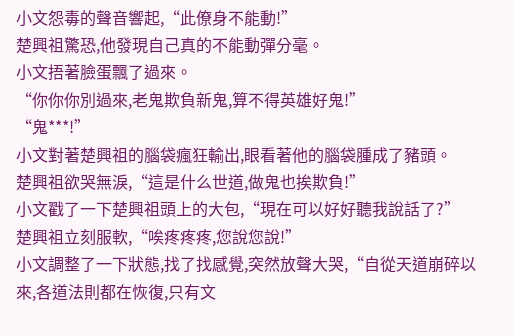小文怨毒的聲音響起,“此僚身不能動!”
楚興祖驚恐,他發現自己真的不能動彈分毫。
小文捂著臉蛋飄了過來。
“你你你別過來,老鬼欺負新鬼,算不得英雄好鬼!”
“鬼***!”
小文對著楚興祖的腦袋瘋狂輸出,眼看著他的腦袋腫成了豬頭。
楚興祖欲哭無淚,“這是什么世道,做鬼也挨欺負!”
小文戳了一下楚興祖頭上的大包,“現在可以好好聽我說話了?”
楚興祖立刻服軟,“唉疼疼疼,您說您說!”
小文調整了一下狀態,找了找感覺,突然放聲大哭,“自從天道崩碎以來,各道法則都在恢復,只有文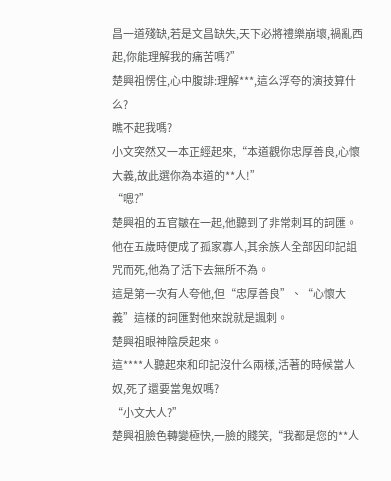昌一道殘缺,若是文昌缺失,天下必將禮樂崩壞,禍亂西起,你能理解我的痛苦嗎?”
楚興祖愣住,心中腹誹:理解***,這么浮夸的演技算什么?
瞧不起我嗎?
小文突然又一本正經起來,“本道觀你忠厚善良,心懷大義,故此選你為本道的**人!”
“嗯?”
楚興祖的五官皺在一起,他聽到了非常刺耳的詞匯。
他在五歲時便成了孤家寡人,其余族人全部因印記詛咒而死,他為了活下去無所不為。
這是第一次有人夸他,但“忠厚善良”、“心懷大義”這樣的詞匯對他來說就是諷刺。
楚興祖眼神陰戾起來。
這****人聽起來和印記沒什么兩樣,活著的時候當人奴,死了還要當鬼奴嗎?
“小文大人?”
楚興祖臉色轉變極快,一臉的賤笑,“我都是您的**人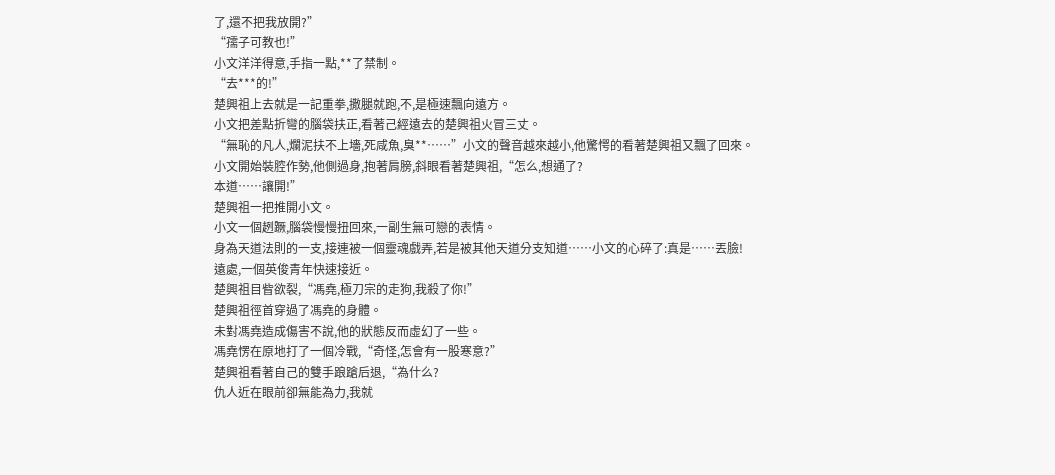了,還不把我放開?”
“孺子可教也!”
小文洋洋得意,手指一點,**了禁制。
“去***的!”
楚興祖上去就是一記重拳,撒腿就跑,不,是極速飄向遠方。
小文把差點折彎的腦袋扶正,看著己經遠去的楚興祖火冒三丈。
“無恥的凡人,爛泥扶不上墻,死咸魚,臭**……”小文的聲音越來越小,他驚愕的看著楚興祖又飄了回來。
小文開始裝腔作勢,他側過身,抱著肩膀,斜眼看著楚興祖,“怎么,想通了?
本道……讓開!”
楚興祖一把推開小文。
小文一個趔蹶,腦袋慢慢扭回來,一副生無可戀的表情。
身為天道法則的一支,接連被一個靈魂戲弄,若是被其他天道分支知道……小文的心碎了:真是……丟臉!
遠處,一個英俊青年快速接近。
楚興祖目眥欲裂,“馮堯,極刀宗的走狗,我殺了你!”
楚興祖徑首穿過了馮堯的身體。
未對馮堯造成傷害不說,他的狀態反而虛幻了一些。
馮堯愣在原地打了一個冷戰,“奇怪,怎會有一股寒意?”
楚興祖看著自己的雙手踉蹌后退,“為什么?
仇人近在眼前卻無能為力,我就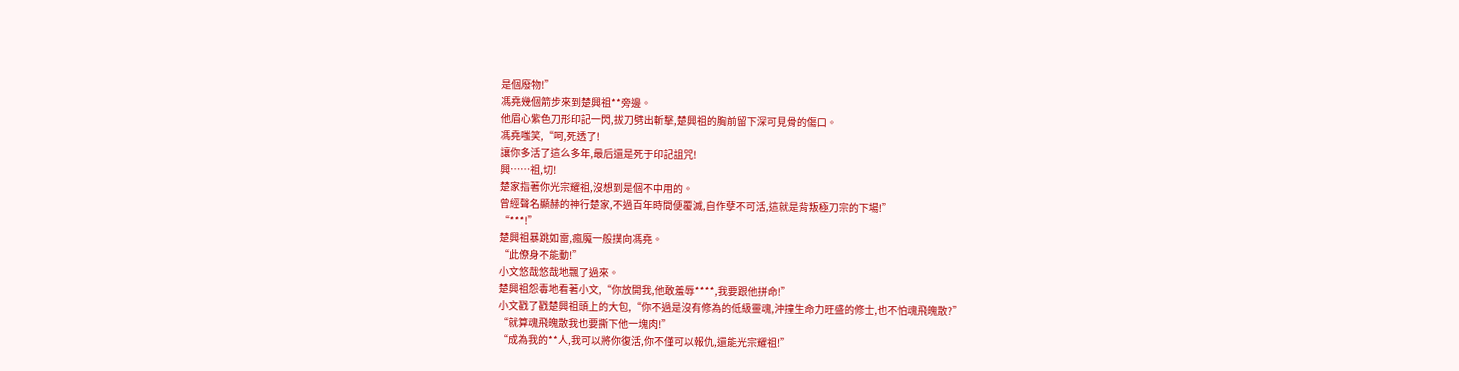是個廢物!”
馮堯幾個箭步來到楚興祖**旁邊。
他眉心紫色刀形印記一閃,拔刀劈出斬擊,楚興祖的胸前留下深可見骨的傷口。
馮堯嗤笑,“呵,死透了!
讓你多活了這么多年,最后還是死于印記詛咒!
興……祖,切!
楚家指著你光宗耀祖,沒想到是個不中用的。
曾經聲名顯赫的神行楚家,不過百年時間便覆滅,自作孽不可活,這就是背叛極刀宗的下場!”
“***!”
楚興祖暴跳如雷,瘋魔一般撲向馮堯。
“此僚身不能動!”
小文悠哉悠哉地飄了過來。
楚興祖怨毒地看著小文,“你放開我,他敢羞辱****,我要跟他拼命!”
小文戳了戳楚興祖頭上的大包,“你不過是沒有修為的低級靈魂,沖撞生命力旺盛的修士,也不怕魂飛魄散?”
“就算魂飛魄散我也要撕下他一塊肉!”
“成為我的**人,我可以將你復活,你不僅可以報仇,還能光宗耀祖!”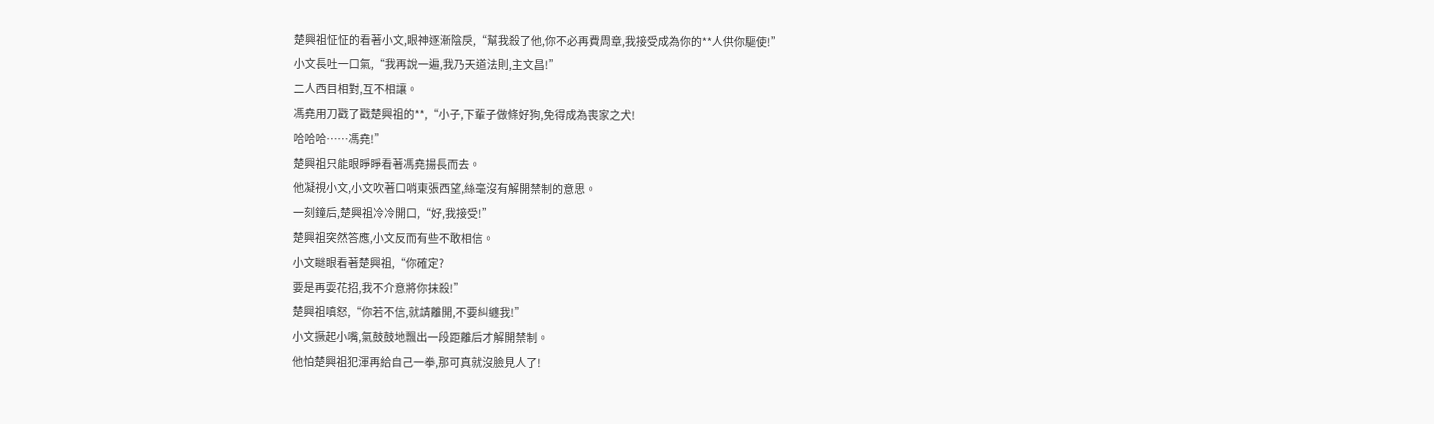楚興祖怔怔的看著小文,眼神逐漸陰戾,“幫我殺了他,你不必再費周章,我接受成為你的**人供你驅使!”
小文長吐一口氣,“我再說一遍,我乃天道法則,主文昌!”
二人西目相對,互不相讓。
馮堯用刀戳了戳楚興祖的**,“小子,下輩子做條好狗,免得成為喪家之犬!
哈哈哈……馮堯!”
楚興祖只能眼睜睜看著馮堯揚長而去。
他凝視小文,小文吹著口哨東張西望,絲毫沒有解開禁制的意思。
一刻鐘后,楚興祖冷冷開口,“好,我接受!”
楚興祖突然答應,小文反而有些不敢相信。
小文瞇眼看著楚興祖,“你確定?
要是再耍花招,我不介意將你抹殺!”
楚興祖嗔怒,“你若不信,就請離開,不要糾纏我!”
小文撅起小嘴,氣鼓鼓地飄出一段距離后才解開禁制。
他怕楚興祖犯渾再給自己一拳,那可真就沒臉見人了!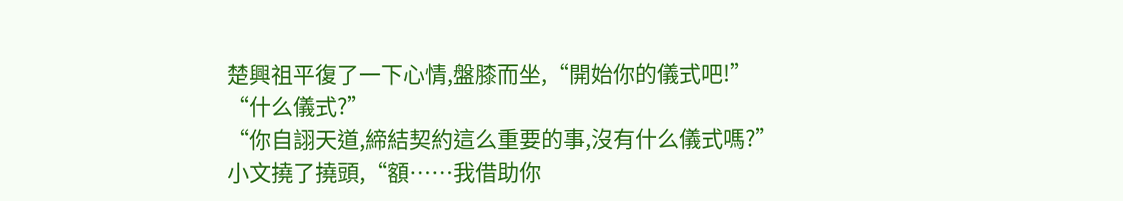楚興祖平復了一下心情,盤膝而坐,“開始你的儀式吧!”
“什么儀式?”
“你自詡天道,締結契約這么重要的事,沒有什么儀式嗎?”
小文撓了撓頭,“額……我借助你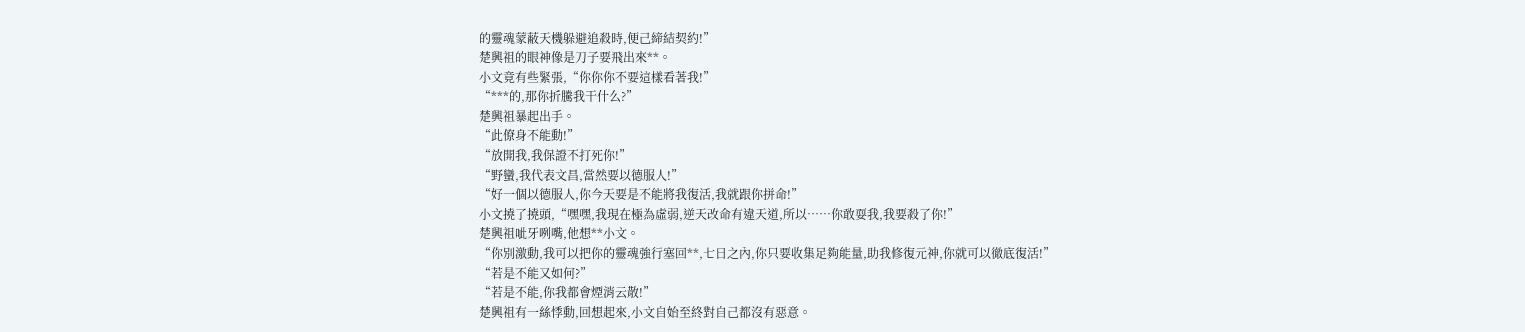的靈魂蒙蔽天機躲避追殺時,便己締結契約!”
楚興祖的眼神像是刀子要飛出來**。
小文竟有些緊張,“你你你不要這樣看著我!”
“***的,那你折騰我干什么?”
楚興祖暴起出手。
“此僚身不能動!”
“放開我,我保證不打死你!”
“野蠻,我代表文昌,當然要以德服人!”
“好一個以德服人,你今天要是不能將我復活,我就跟你拼命!”
小文撓了撓頭,“嘿嘿,我現在極為虛弱,逆天改命有違天道,所以……你敢耍我,我要殺了你!”
楚興祖呲牙咧嘴,他想**小文。
“你別激動,我可以把你的靈魂強行塞回**,七日之內,你只要收集足夠能量,助我修復元神,你就可以徹底復活!”
“若是不能又如何?”
“若是不能,你我都會煙消云散!”
楚興祖有一絲悸動,回想起來,小文自始至終對自己都沒有惡意。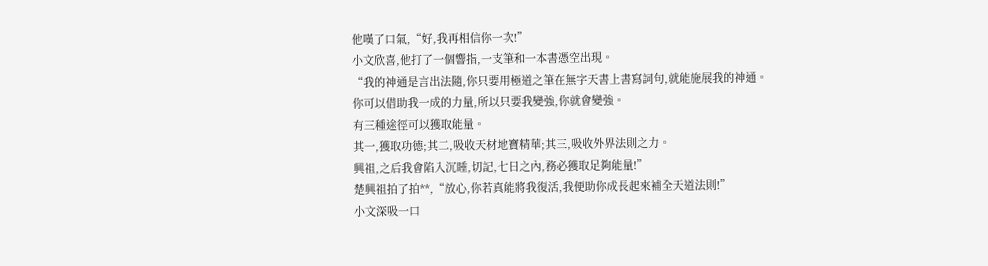他嘆了口氣,“好,我再相信你一次!”
小文欣喜,他打了一個響指,一支筆和一本書憑空出現。
“我的神通是言出法隨,你只要用極道之筆在無字天書上書寫詞句,就能施展我的神通。
你可以借助我一成的力量,所以只要我變強,你就會變強。
有三種途徑可以獲取能量。
其一,獲取功德;其二,吸收天材地寶精華;其三,吸收外界法則之力。
興祖,之后我會陷入沉睡,切記,七日之內,務必獲取足夠能量!”
楚興祖拍了拍**,“放心,你若真能將我復活,我便助你成長起來補全天道法則!”
小文深吸一口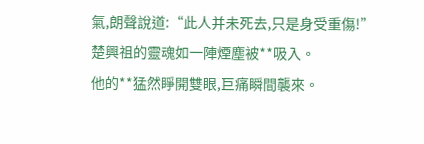氣,朗聲說道:“此人并未死去,只是身受重傷!”
楚興祖的靈魂如一陣煙塵被**吸入。
他的**猛然睜開雙眼,巨痛瞬間襲來。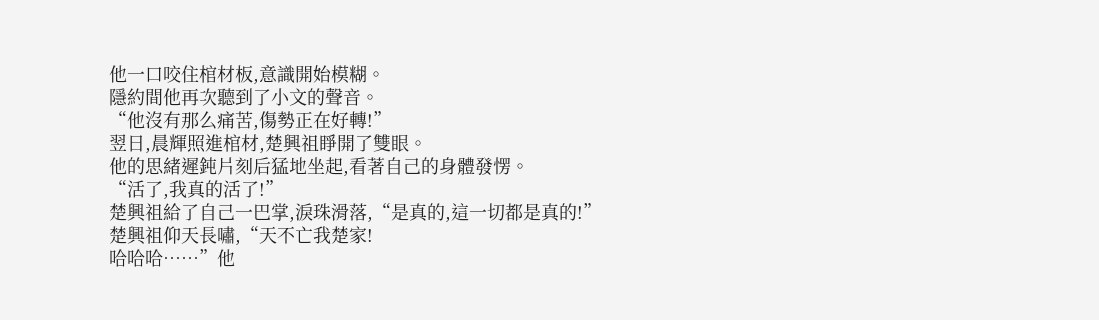他一口咬住棺材板,意識開始模糊。
隱約間他再次聽到了小文的聲音。
“他沒有那么痛苦,傷勢正在好轉!”
翌日,晨輝照進棺材,楚興祖睜開了雙眼。
他的思緒遲鈍片刻后猛地坐起,看著自己的身體發愣。
“活了,我真的活了!”
楚興祖給了自己一巴掌,淚珠滑落,“是真的,這一切都是真的!”
楚興祖仰天長嘯,“天不亡我楚家!
哈哈哈……”他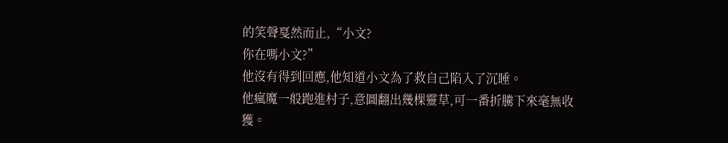的笑聲戛然而止,“小文?
你在嗎小文?”
他沒有得到回應,他知道小文為了救自己陷入了沉睡。
他瘋魔一般跑進村子,意圖翻出幾棵靈草,可一番折騰下來毫無收獲。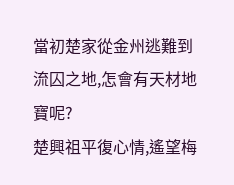當初楚家從金州逃難到流囚之地,怎會有天材地寶呢?
楚興祖平復心情,遙望梅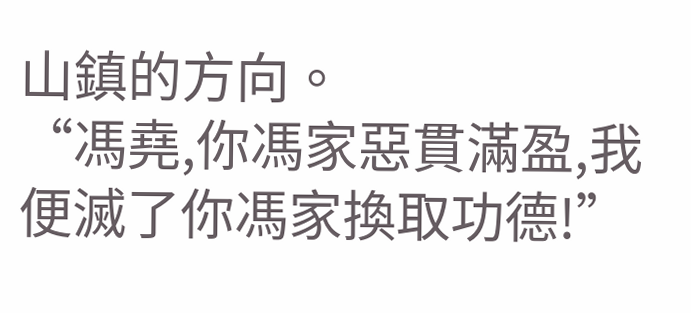山鎮的方向。
“馮堯,你馮家惡貫滿盈,我便滅了你馮家換取功德!”